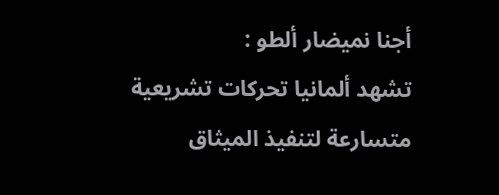أجنا نميضار ألطو :
تشهد ألمانيا تحركات تشريعية متسارعة لتنفيذ الميثاق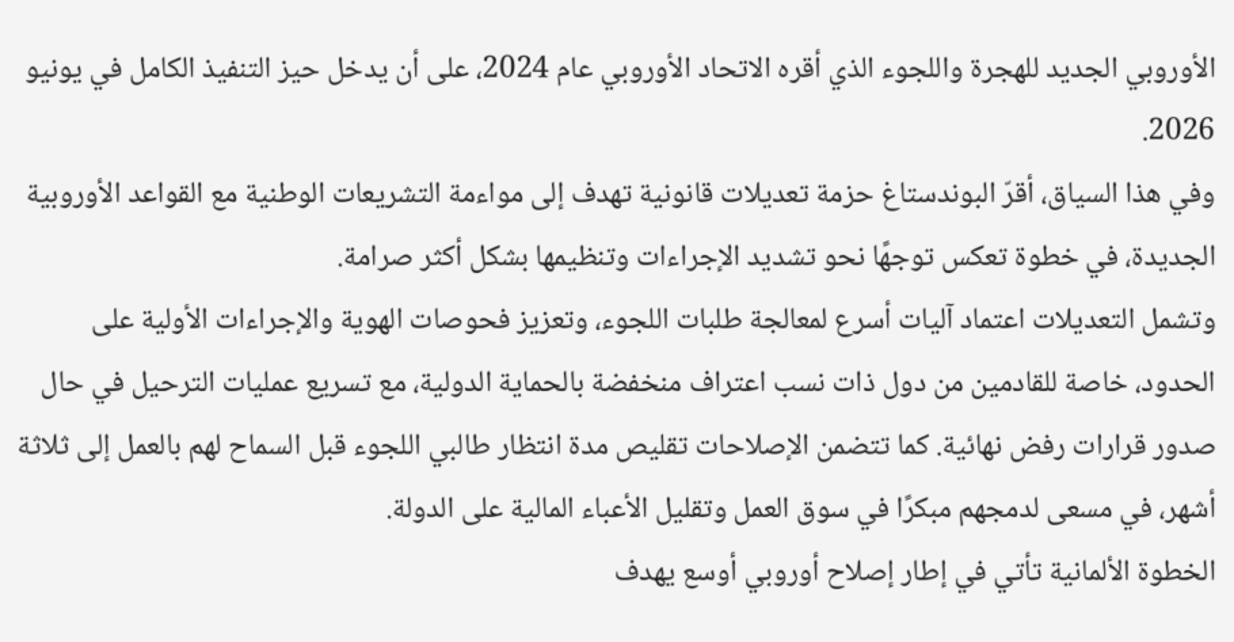الأوروبي الجديد للهجرة واللجوء الذي أقره الاتحاد الأوروبي عام 2024، على أن يدخل حيز التنفيذ الكامل في يونيو 2026.
وفي هذا السياق، أقرّ البوندستاغ حزمة تعديلات قانونية تهدف إلى مواءمة التشريعات الوطنية مع القواعد الأوروبية الجديدة، في خطوة تعكس توجهًا نحو تشديد الإجراءات وتنظيمها بشكل أكثر صرامة.
وتشمل التعديلات اعتماد آليات أسرع لمعالجة طلبات اللجوء، وتعزيز فحوصات الهوية والإجراءات الأولية على الحدود، خاصة للقادمين من دول ذات نسب اعتراف منخفضة بالحماية الدولية، مع تسريع عمليات الترحيل في حال صدور قرارات رفض نهائية. كما تتضمن الإصلاحات تقليص مدة انتظار طالبي اللجوء قبل السماح لهم بالعمل إلى ثلاثة أشهر، في مسعى لدمجهم مبكرًا في سوق العمل وتقليل الأعباء المالية على الدولة.
الخطوة الألمانية تأتي في إطار إصلاح أوروبي أوسع يهدف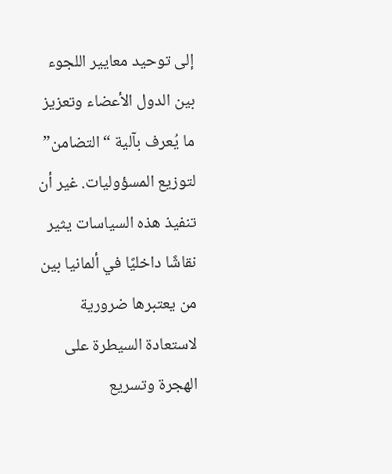إلى توحيد معايير اللجوء بين الدول الأعضاء وتعزيز ما يُعرف بآلية “التضامن” لتوزيع المسؤوليات. غير أن تنفيذ هذه السياسات يثير نقاشًا داخليًا في ألمانيا بين من يعتبرها ضرورية لاستعادة السيطرة على الهجرة وتسريع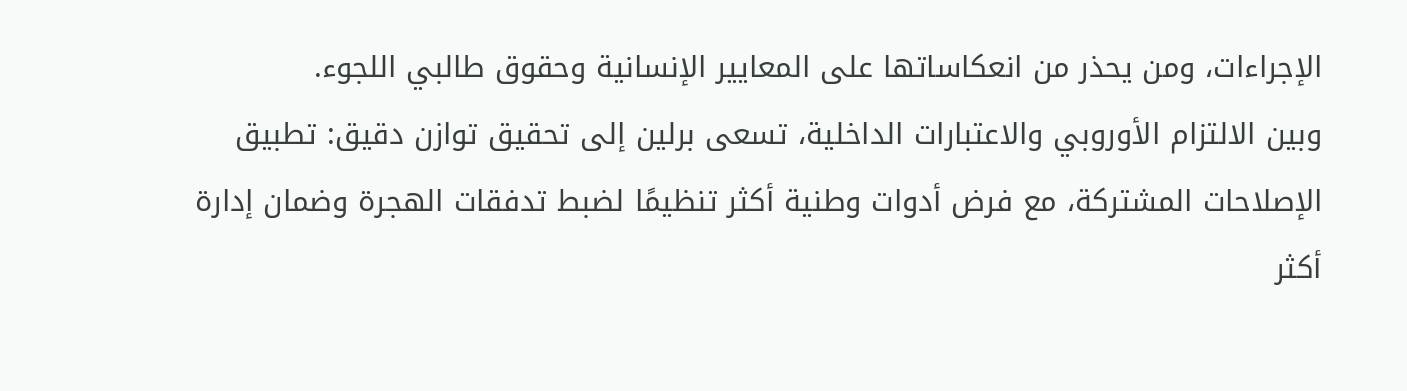الإجراءات، ومن يحذر من انعكاساتها على المعايير الإنسانية وحقوق طالبي اللجوء.
وبين الالتزام الأوروبي والاعتبارات الداخلية، تسعى برلين إلى تحقيق توازن دقيق: تطبيق الإصلاحات المشتركة، مع فرض أدوات وطنية أكثر تنظيمًا لضبط تدفقات الهجرة وضمان إدارة أكثر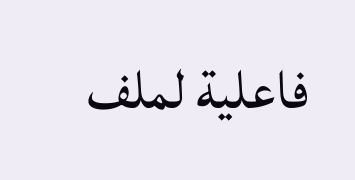فاعلية لملف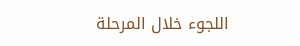اللجوء خلال المرحلة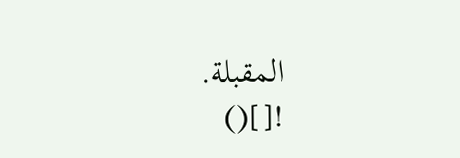المقبلة.
![]()